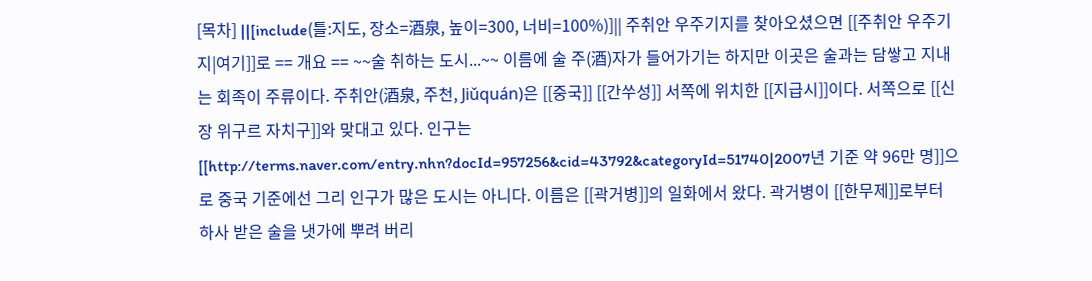[목차] ||[include(틀:지도, 장소=酒泉, 높이=300, 너비=100%)]|| 주취안 우주기지를 찾아오셨으면 [[주취안 우주기지|여기]]로 == 개요 == ~~술 취하는 도시...~~ 이름에 술 주(酒)자가 들어가기는 하지만 이곳은 술과는 담쌓고 지내는 회족이 주류이다. 주취안(酒泉, 주천, Jiǔquán)은 [[중국]] [[간쑤성]] 서쪽에 위치한 [[지급시]]이다. 서쪽으로 [[신장 위구르 자치구]]와 맞대고 있다. 인구는 [[http://terms.naver.com/entry.nhn?docId=957256&cid=43792&categoryId=51740|2007년 기준 약 96만 명]]으로 중국 기준에선 그리 인구가 많은 도시는 아니다. 이름은 [[곽거병]]의 일화에서 왔다. 곽거병이 [[한무제]]로부터 하사 받은 술을 냇가에 뿌려 버리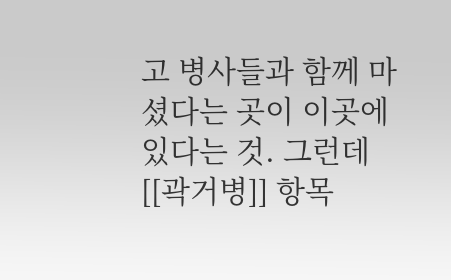고 병사들과 함께 마셨다는 곳이 이곳에 있다는 것. 그런데 [[곽거병]] 항목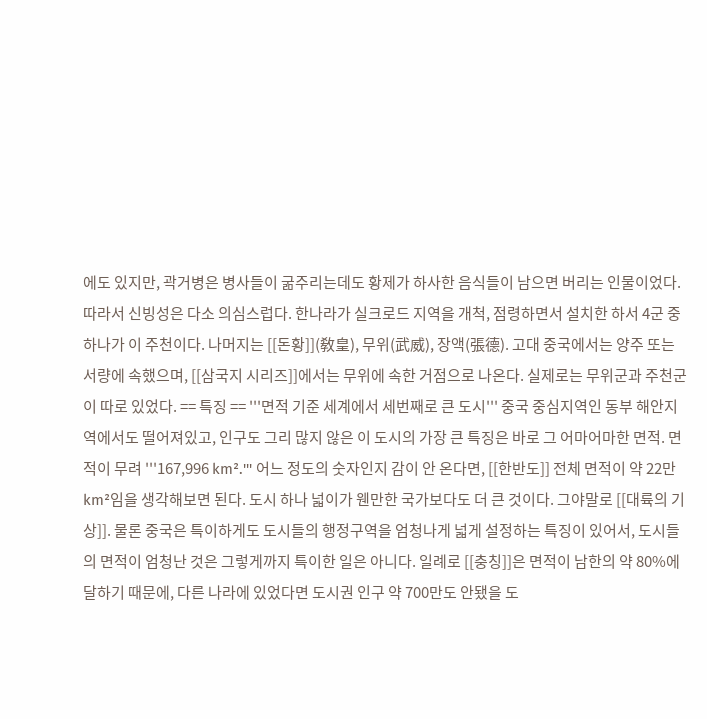에도 있지만, 곽거병은 병사들이 굶주리는데도 황제가 하사한 음식들이 남으면 버리는 인물이었다. 따라서 신빙성은 다소 의심스럽다. 한나라가 실크로드 지역을 개척, 점령하면서 설치한 하서 4군 중 하나가 이 주천이다. 나머지는 [[돈황]](敎皇), 무위(武威), 장액(張德). 고대 중국에서는 양주 또는 서량에 속했으며, [[삼국지 시리즈]]에서는 무위에 속한 거점으로 나온다. 실제로는 무위군과 주천군이 따로 있었다. == 특징 == '''면적 기준 세계에서 세번째로 큰 도시''' 중국 중심지역인 동부 해안지역에서도 떨어져있고, 인구도 그리 많지 않은 이 도시의 가장 큰 특징은 바로 그 어마어마한 면적. 면적이 무려 '''167,996 km².''' 어느 정도의 숫자인지 감이 안 온다면, [[한반도]] 전체 면적이 약 22만km²임을 생각해보면 된다. 도시 하나 넓이가 웬만한 국가보다도 더 큰 것이다. 그야말로 [[대륙의 기상]]. 물론 중국은 특이하게도 도시들의 행정구역을 엄청나게 넓게 설정하는 특징이 있어서, 도시들의 면적이 엄청난 것은 그렇게까지 특이한 일은 아니다. 일례로 [[충칭]]은 면적이 남한의 약 80%에 달하기 때문에, 다른 나라에 있었다면 도시권 인구 약 700만도 안됐을 도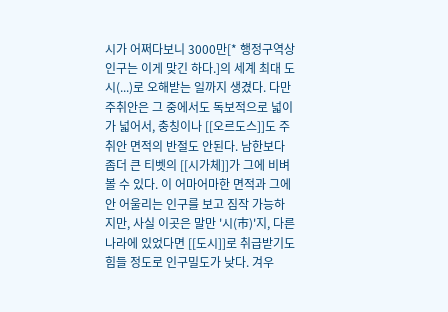시가 어쩌다보니 3000만[* 행정구역상 인구는 이게 맞긴 하다.]의 세계 최대 도시(...)로 오해받는 일까지 생겼다. 다만 주취안은 그 중에서도 독보적으로 넓이가 넓어서, 충칭이나 [[오르도스]]도 주취안 면적의 반절도 안된다. 남한보다 좀더 큰 티벳의 [[시가체]]가 그에 비벼볼 수 있다. 이 어마어마한 면적과 그에 안 어울리는 인구를 보고 짐작 가능하지만, 사실 이곳은 말만 '시(市)'지, 다른 나라에 있었다면 [[도시]]로 취급받기도 힘들 정도로 인구밀도가 낮다. 겨우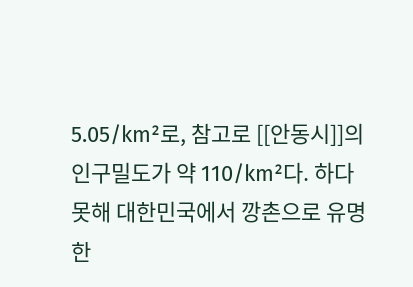5.05/km²로, 참고로 [[안동시]]의 인구밀도가 약 110/km²다. 하다못해 대한민국에서 깡촌으로 유명한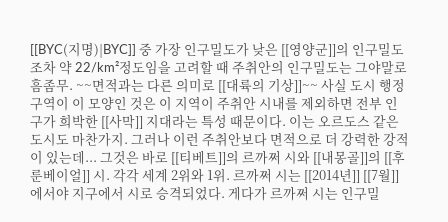[[BYC(지명)|BYC]] 중 가장 인구밀도가 낮은 [[영양군]]의 인구밀도조차 약 22/km²정도임을 고려할 때 주취안의 인구밀도는 그야말로 흠좀무. ~~면적과는 다른 의미로 [[대륙의 기상]]~~ 사실 도시 행정구역이 이 모양인 것은 이 지역이 주취안 시내를 제외하면 전부 인구가 희박한 [[사막]] 지대라는 특성 때문이다. 이는 오르도스 같은 도시도 마찬가지. 그러나 이런 주취안보다 면적으로 더 강력한 강적이 있는데... 그것은 바로 [[티베트]]의 르까쩌 시와 [[내몽골]]의 [[후룬베이얼]] 시. 각각 세계 2위와 1위. 르까쩌 시는 [[2014년]] [[7월]]에서야 지구에서 시로 승격되었다. 게다가 르까쩌 시는 인구밀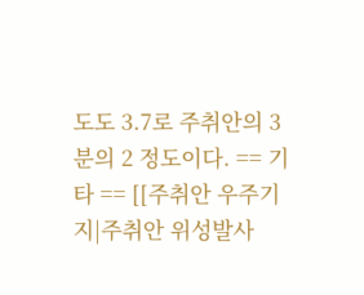도도 3.7로 주취안의 3분의 2 정도이다. == 기타 == [[주취안 우주기지|주취안 위성발사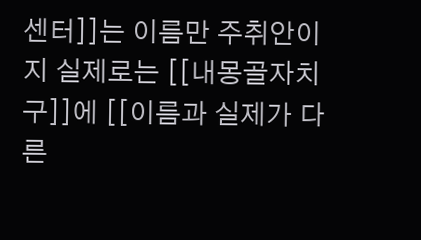센터]]는 이름만 주취안이지 실제로는 [[내몽골자치구]]에 [[이름과 실제가 다른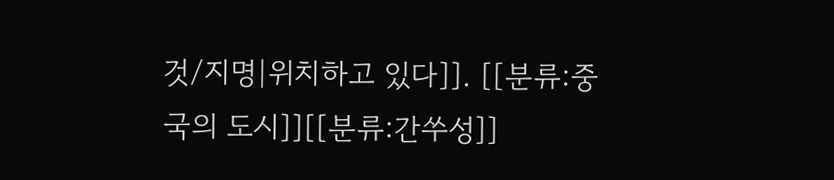것/지명|위치하고 있다]]. [[분류:중국의 도시]][[분류:간쑤성]]